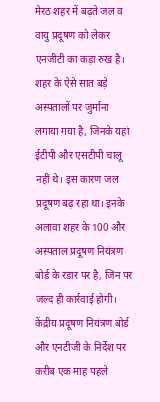मेरठ शहर में बढ़ते जल व वायु प्रदूषण को लेकर एनजीटी का कड़ा रुख है। शहर के ऐसे सात बड़े अस्पतालों पर जुर्माना लगाया गया है, जिनके यहां ईटीपी और एसटीपी चालू नहीं थे। इस कारण जल प्रदूषण बढ़ रहा था। इनके अलावा शहर के 100 और अस्पताल प्रदूषण नियंत्रण बोर्ड के रडार पर है, जिन पर जल्द ही कार्रवाई होगी।
केंद्रीय प्रदूषण नियंत्रण बोर्ड और एनटीजी के निर्देश पर करीब एक माह पहले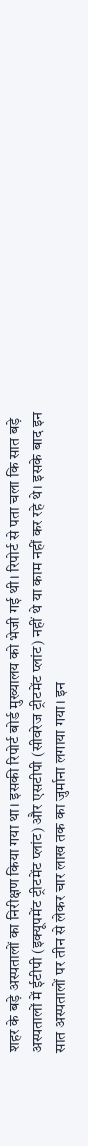शहर के बड़े अस्पतालों का निरीक्षण किया गया था। इसकी रिपोर्ट बोर्ड मुख्यालय को भेजी गई थी। रिपोर्ट से पता चला कि सात बड़े अस्पतालों में ईटीपी (इक्यूपमेंट ट्रीटमेंट प्लांट) और एसटीपी (सीवरेज ट्रीटमेंट प्लांट) नहीं थे या काम नहीं कर रहे थे। इसके बाद इन सात अस्पतालों पर तीन से लेकर चार लाख तक का जुर्माना लगाया गया। इन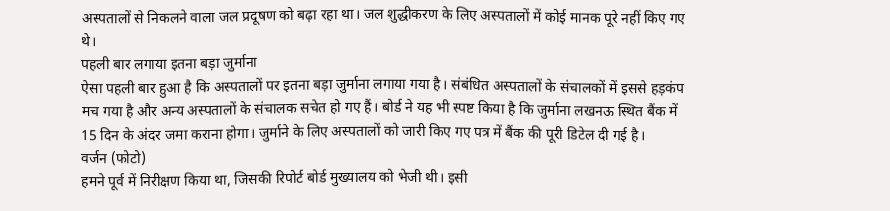अस्पतालों से निकलने वाला जल प्रदूषण को बढ़ा रहा था। जल शुद्धीकरण के लिए अस्पतालों में कोई मानक पूरे नहीं किए गए थे।
पहली बार लगाया इतना बड़ा जुर्माना
ऐसा पहली बार हुआ है कि अस्पतालों पर इतना बड़ा जुर्माना लगाया गया है। संबंधित अस्पतालों के संचालकों में इससे हड़कंप मच गया है और अन्य अस्पतालों के संचालक सचेत हो गए हैं। बोर्ड ने यह भी स्पष्ट किया है कि जुर्माना लखनऊ स्थित बैंक में 15 दिन के अंदर जमा कराना होगा। जुर्माने के लिए अस्पतालों को जारी किए गए पत्र में बैंक की पूरी डिटेल दी गई है।
वर्जन (फोटो)
हमने पूर्व में निरीक्षण किया था, जिसकी रिपोर्ट बोर्ड मुख्यालय को भेजी थी। इसी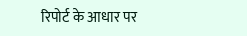रिपोर्ट के आधार पर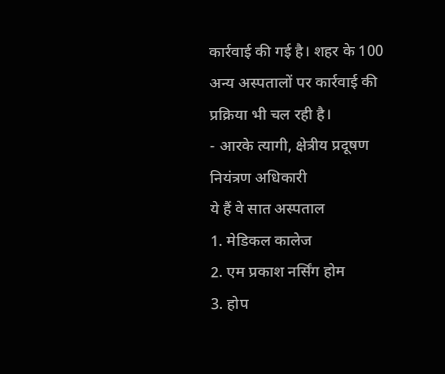कार्रवाई की गई है। शहर के 100 अन्य अस्पतालों पर कार्रवाई की प्रक्रिया भी चल रही है।
- आरके त्यागी, क्षेत्रीय प्रदूषण नियंत्रण अधिकारी
ये हैं वे सात अस्पताल
1. मेडिकल कालेज
2. एम प्रकाश नर्सिंग होम
3. होप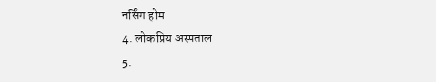नर्सिंग होम
4. लोकप्रिय अस्पताल
5.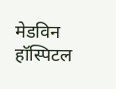मेडविन हॉस्पिटल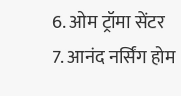6. ओम ट्रॉमा सेंटर
7. आनंद नर्सिंग होम